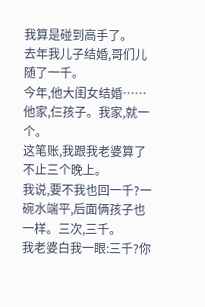我算是碰到高手了。
去年我儿子结婚,哥们儿随了一千。
今年,他大闺女结婚……他家,仨孩子。我家,就一个。
这笔账,我跟我老婆算了不止三个晚上。
我说,要不我也回一千?一碗水端平,后面俩孩子也一样。三次,三千。
我老婆白我一眼:三千?你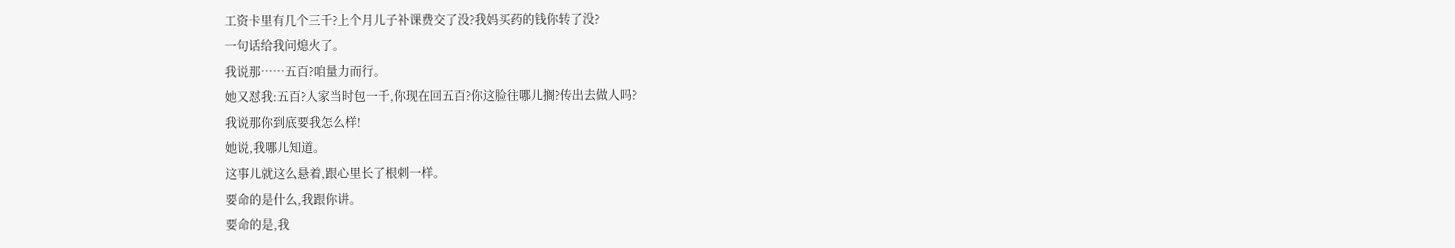工资卡里有几个三千?上个月儿子补课费交了没?我妈买药的钱你转了没?
一句话给我问熄火了。
我说那……五百?咱量力而行。
她又怼我:五百?人家当时包一千,你现在回五百?你这脸往哪儿搁?传出去做人吗?
我说那你到底要我怎么样!
她说,我哪儿知道。
这事儿就这么悬着,跟心里长了根刺一样。
要命的是什么,我跟你讲。
要命的是,我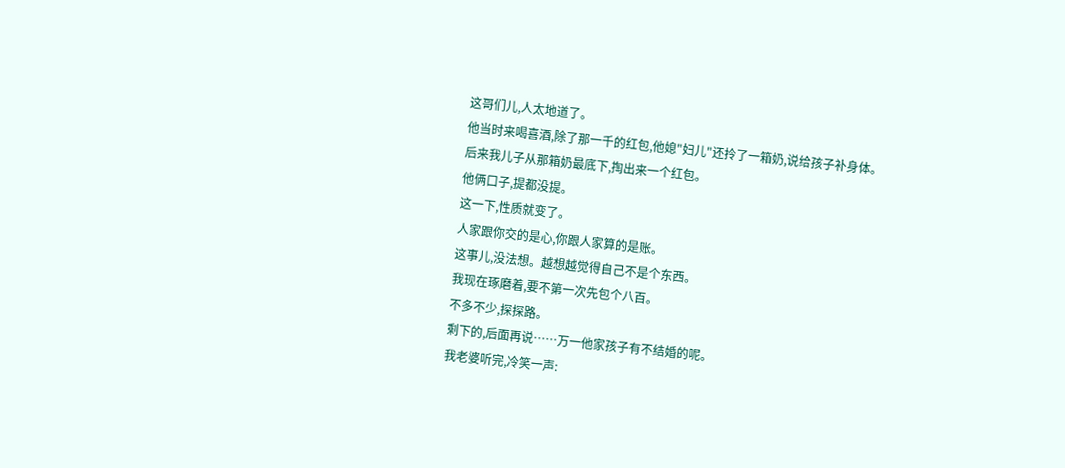这哥们儿,人太地道了。
他当时来喝喜酒,除了那一千的红包,他媳"妇儿"还拎了一箱奶,说给孩子补身体。
后来我儿子从那箱奶最底下,掏出来一个红包。
他俩口子,提都没提。
这一下,性质就变了。
人家跟你交的是心,你跟人家算的是账。
这事儿,没法想。越想越觉得自己不是个东西。
我现在琢磨着,要不第一次先包个八百。
不多不少,探探路。
剩下的,后面再说……万一他家孩子有不结婚的呢。
我老婆听完,冷笑一声: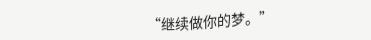“继续做你的梦。”